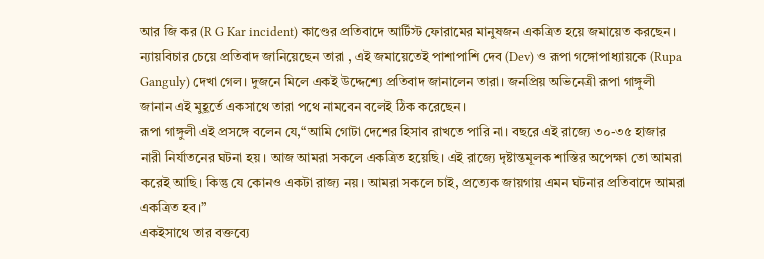আর জি কর (R G Kar incident) কাণ্ডের প্রতিবাদে আর্টিস্ট ফোরামের মানুষজন একত্রিত হয়ে জমায়েত করছেন। ন্যায়বিচার চেয়ে প্রতিবাদ জানিয়েছেন তারা , এই জমায়েতেই পাশাপাশি দেব (Dev) ও রূপা গঙ্গোপাধ্যায়কে (Rupa Ganguly) দেখা গেল। দুজনে মিলে একই উদ্দেশ্যে প্রতিবাদ জানালেন তারা। জনপ্রিয় অভিনেত্রী রূপা গাঙ্গুলী জানান এই মুহূর্তে একসাথে তারা পথে নামবেন বলেই ঠিক করেছেন।
রূপা গাঙ্গুলী এই প্রসঙ্গে বলেন যে,“আমি গোটা দেশের হিসাব রাখতে পারি না। বছরে এই রাজ্যে ৩০-৩৫ হাজার নারী নির্যাতনের ঘটনা হয়। আজ আমরা সকলে একত্রিত হয়েছি। এই রাজ্যে দৃষ্টান্তমূলক শাস্তির অপেক্ষা তো আমরা করেই আছি। কিন্তু যে কোনও একটা রাজ্য নয়। আমরা সকলে চাই, প্রত্যেক জায়গায় এমন ঘটনার প্রতিবাদে আমরা একত্রিত হব।”
একইসাথে তার বক্তব্যে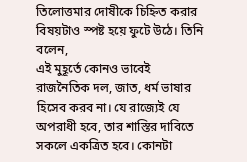তিলোত্তমার দোষীকে চিহ্নিত করার বিষয়টাও স্পষ্ট হয়ে ফুটে উঠে। তিনি বলেন,
এই মুহূর্তে কোনও ভাবেই রাজনৈতিক দল, জাত, ধর্ম ভাষার হিসেব করব না। যে রাজ্যেই যে অপরাধী হবে, তার শাস্তির দাবিতে সকলে একত্রিত হবে। কোনটা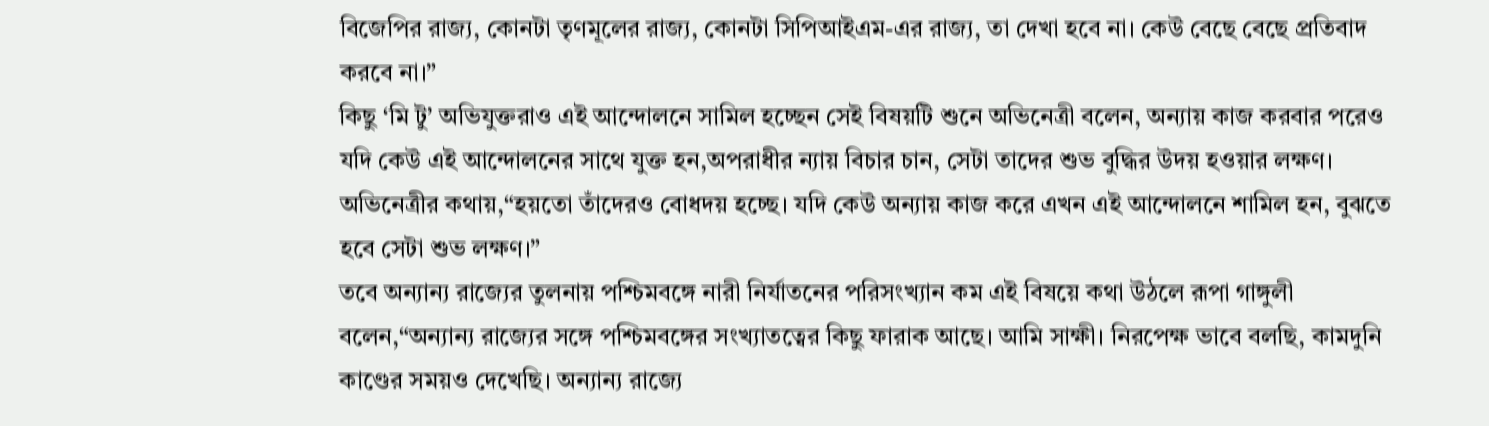বিজেপির রাজ্য, কোনটা তৃণমূলের রাজ্য, কোনটা সিপিআইএম-এর রাজ্য, তা দেখা হবে না। কেউ বেছে বেছে প্রতিবাদ করবে না।”
কিছু ‘মি টু’ অভিযুক্তরাও এই আন্দোলনে সামিল হচ্ছেন সেই বিষয়টি শুনে অভিনেত্রী বলেন, অন্যায় কাজ করবার পরেও যদি কেউ এই আন্দোলনের সাথে যুক্ত হন,অপরাধীর ন্যায় বিচার চান, সেটা তাদের শুভ বুদ্ধির উদয় হওয়ার লক্ষণ। অভিনেত্রীর কথায়,“হয়তো তাঁদেরও বোধদয় হচ্ছে। যদি কেউ অন্যায় কাজ করে এখন এই আন্দোলনে শামিল হন, বুঝতে হবে সেটা শুভ লক্ষণ।”
তবে অন্যান্য রাজ্যের তুলনায় পশ্চিমবঙ্গে নারী নির্যাতনের পরিসংখ্যান কম এই বিষয়ে কথা উঠলে রূপা গাঙ্গুলী বলেন,“অন্যান্য রাজ্যের সঙ্গে পশ্চিমবঙ্গের সংখ্যাতত্বের কিছু ফারাক আছে। আমি সাক্ষী। নিরপেক্ষ ভাবে বলছি, কামদুনি কাণ্ডের সময়ও দেখেছি। অন্যান্য রাজ্যে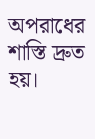অপরাধের শাস্তি দ্রুত হয়।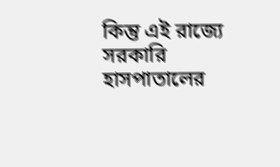কিন্তু এই রাজ্যে সরকারি হাসপাতালের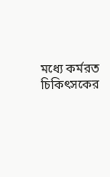মধ্যে কর্মরত চিকিৎসকের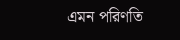এমন পরিণতি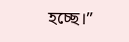হচ্ছে।”